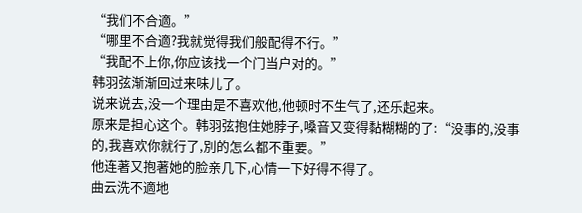“我们不合適。”
“哪里不合適?我就觉得我们般配得不行。”
“我配不上你,你应该找一个门当户对的。”
韩羽弦渐渐回过来味儿了。
说来说去,没一个理由是不喜欢他,他顿时不生气了,还乐起来。
原来是担心这个。韩羽弦抱住她脖子,嗓音又变得黏糊糊的了:“没事的,没事的,我喜欢你就行了,別的怎么都不重要。”
他连著又抱著她的脸亲几下,心情一下好得不得了。
曲云洗不適地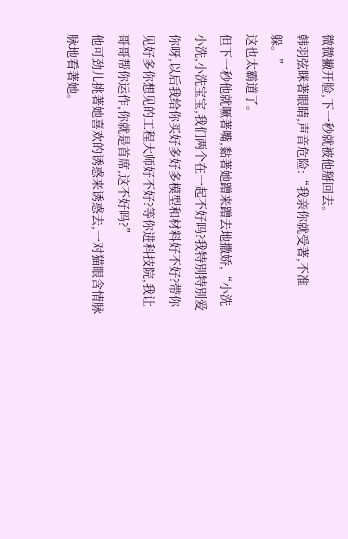微微撇开脸,下一秒就被他掰回去。
韩羽弦眯著眼睛,声音危险:“我亲你就受著,不准躲。”
这也太霸道了。
但下一秒他就噘著嘴,黏著她蹭来蹭去地撒娇,“小洗小洗,小洗宝宝,我们两个在一起不好吗?我特別特別爱你呀,以后我给你买好多好多模型和材料好不好?带你见好多你想见的工程大师好不好?等你进科技院,我让哥哥帮你运作,你就是首席,这不好吗?”
他可劲儿挑著她喜欢的诱惑来诱惑去,一对猫眼含情脉脉地看著她。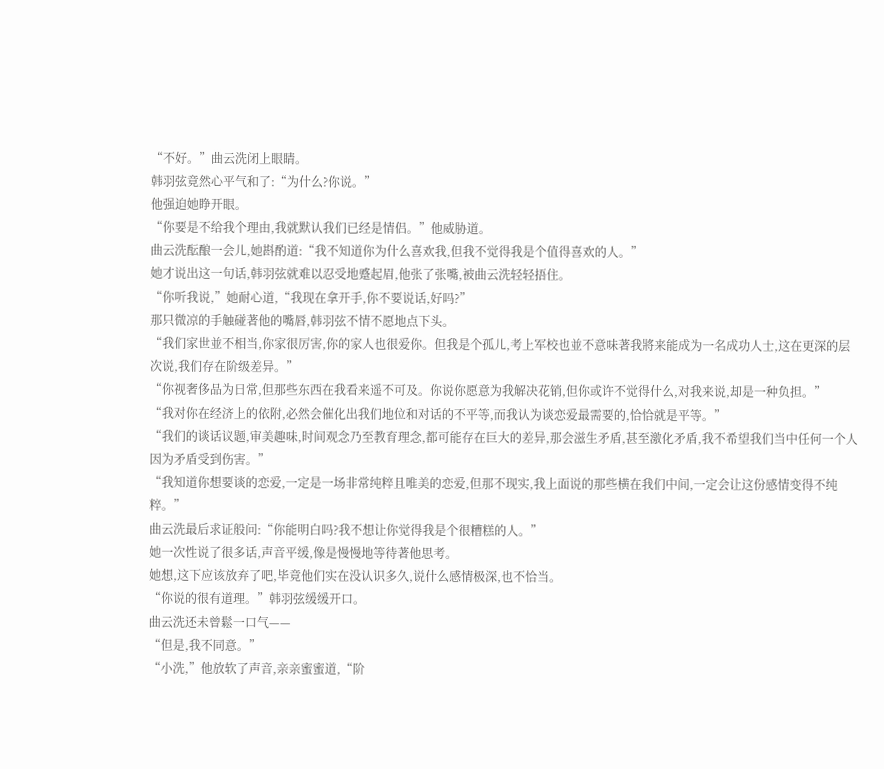“不好。”曲云洗闭上眼睛。
韩羽弦竟然心平气和了:“为什么?你说。”
他强迫她睁开眼。
“你要是不给我个理由,我就默认我们已经是情侣。”他威胁道。
曲云洗酝酿一会儿,她斟酌道:“我不知道你为什么喜欢我,但我不觉得我是个值得喜欢的人。”
她才说出这一句话,韩羽弦就难以忍受地蹙起眉,他张了张嘴,被曲云洗轻轻捂住。
“你听我说,”她耐心道,“我现在拿开手,你不要说话,好吗?”
那只微凉的手触碰著他的嘴唇,韩羽弦不情不愿地点下头。
“我们家世並不相当,你家很厉害,你的家人也很爱你。但我是个孤儿,考上军校也並不意味著我將来能成为一名成功人士,这在更深的层次说,我们存在阶级差异。”
“你视奢侈品为日常,但那些东西在我看来遥不可及。你说你愿意为我解决花销,但你或许不觉得什么,对我来说,却是一种负担。”
“我对你在经济上的依附,必然会催化出我们地位和对话的不平等,而我认为谈恋爱最需要的,恰恰就是平等。”
“我们的谈话议题,审美趣味,时间观念乃至教育理念,都可能存在巨大的差异,那会滋生矛盾,甚至激化矛盾,我不希望我们当中任何一个人因为矛盾受到伤害。”
“我知道你想要谈的恋爱,一定是一场非常纯粹且唯美的恋爱,但那不现实,我上面说的那些横在我们中间,一定会让这份感情变得不纯粹。”
曲云洗最后求证般问:“你能明白吗?我不想让你觉得我是个很糟糕的人。”
她一次性说了很多话,声音平缓,像是慢慢地等待著他思考。
她想,这下应该放弃了吧,毕竟他们实在没认识多久,说什么感情极深,也不恰当。
“你说的很有道理。”韩羽弦缓缓开口。
曲云洗还未曾鬆一口气——
“但是,我不同意。”
“小洗,”他放软了声音,亲亲蜜蜜道,“阶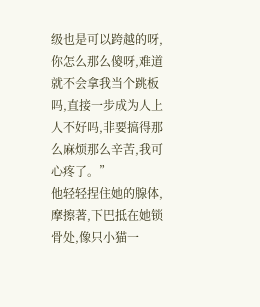级也是可以跨越的呀,你怎么那么傻呀,难道就不会拿我当个跳板吗,直接一步成为人上人不好吗,非要搞得那么麻烦那么辛苦,我可心疼了。”
他轻轻捏住她的腺体,摩擦著,下巴抵在她锁骨处,像只小猫一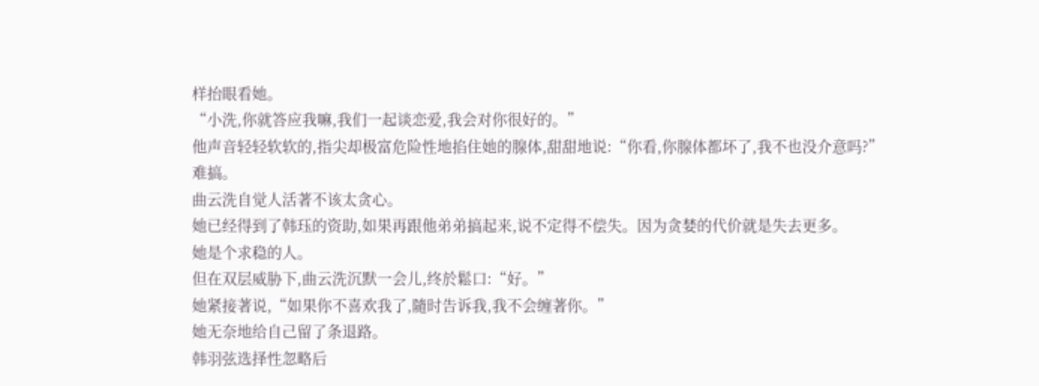样抬眼看她。
“小洗,你就答应我嘛,我们一起谈恋爱,我会对你很好的。”
他声音轻轻软软的,指尖却极富危险性地掐住她的腺体,甜甜地说:“你看,你腺体都坏了,我不也没介意吗?”
难搞。
曲云洗自觉人活著不该太贪心。
她已经得到了韩珏的资助,如果再跟他弟弟搞起来,说不定得不偿失。因为贪婪的代价就是失去更多。
她是个求稳的人。
但在双层威胁下,曲云洗沉默一会儿,终於鬆口:“好。”
她紧接著说,“如果你不喜欢我了,隨时告诉我,我不会缠著你。”
她无奈地给自己留了条退路。
韩羽弦选择性忽略后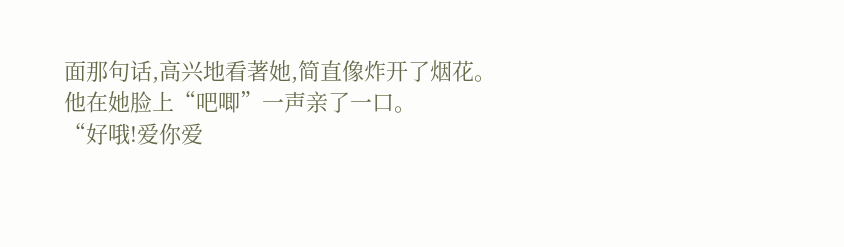面那句话,高兴地看著她,简直像炸开了烟花。
他在她脸上“吧唧”一声亲了一口。
“好哦!爱你爱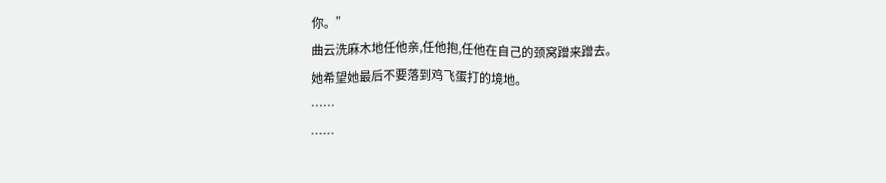你。”
曲云洗麻木地任他亲,任他抱,任他在自己的颈窝蹭来蹭去。
她希望她最后不要落到鸡飞蛋打的境地。
……
……